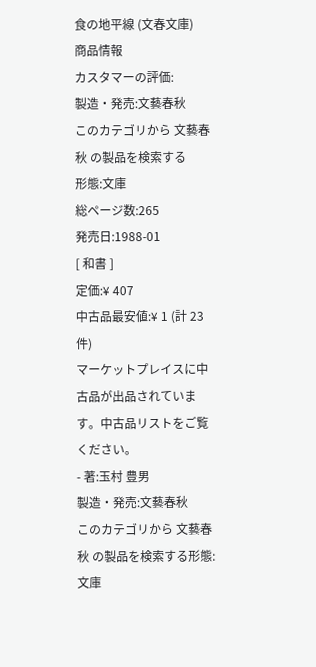食の地平線 (文春文庫)
商品情報
カスタマーの評価:
製造・発売:文藝春秋
このカテゴリから 文藝春秋 の製品を検索する
形態:文庫
総ページ数:265
発売日:1988-01
[ 和書 ]
定価:¥ 407
中古品最安値:¥ 1 (計 23 件)
マーケットプレイスに中古品が出品されています。中古品リストをご覧ください。
- 著:玉村 豊男
製造・発売:文藝春秋
このカテゴリから 文藝春秋 の製品を検索する形態:文庫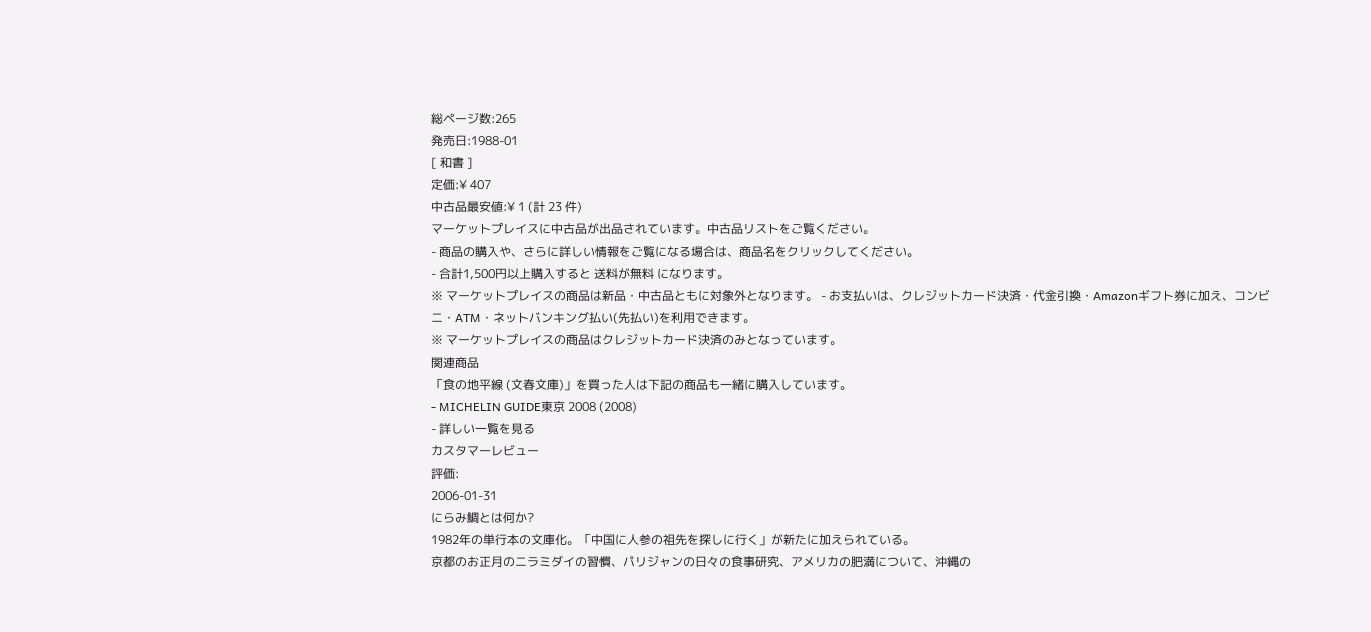総ページ数:265
発売日:1988-01
[ 和書 ]
定価:¥ 407
中古品最安値:¥ 1 (計 23 件)
マーケットプレイスに中古品が出品されています。中古品リストをご覧ください。
- 商品の購入や、さらに詳しい情報をご覧になる場合は、商品名をクリックしてください。
- 合計1,500円以上購入すると 送料が無料 になります。
※ マーケットプレイスの商品は新品・中古品ともに対象外となります。 - お支払いは、クレジットカード決済・代金引換・Amazonギフト券に加え、コンビニ・ATM・ネットバンキング払い(先払い)を利用できます。
※ マーケットプレイスの商品はクレジットカード決済のみとなっています。
関連商品
「食の地平線 (文春文庫)」を買った人は下記の商品も一緒に購入しています。
- MICHELIN GUIDE東京 2008 (2008)
- 詳しい一覧を見る
カスタマーレビュー
評価:
2006-01-31
にらみ鯛とは何か?
1982年の単行本の文庫化。「中国に人参の祖先を探しに行く」が新たに加えられている。
京都のお正月のニラミダイの習慣、パリジャンの日々の食事研究、アメリカの肥満について、沖縄の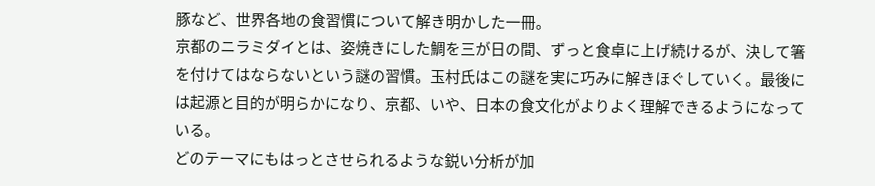豚など、世界各地の食習慣について解き明かした一冊。
京都のニラミダイとは、姿焼きにした鯛を三が日の間、ずっと食卓に上げ続けるが、決して箸を付けてはならないという謎の習慣。玉村氏はこの謎を実に巧みに解きほぐしていく。最後には起源と目的が明らかになり、京都、いや、日本の食文化がよりよく理解できるようになっている。
どのテーマにもはっとさせられるような鋭い分析が加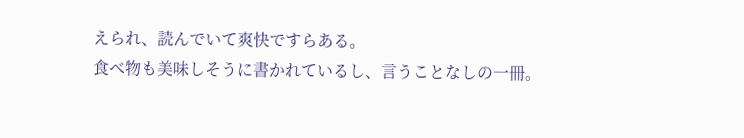えられ、読んでいて爽快ですらある。
食べ物も美味しそうに書かれているし、言うことなしの一冊。